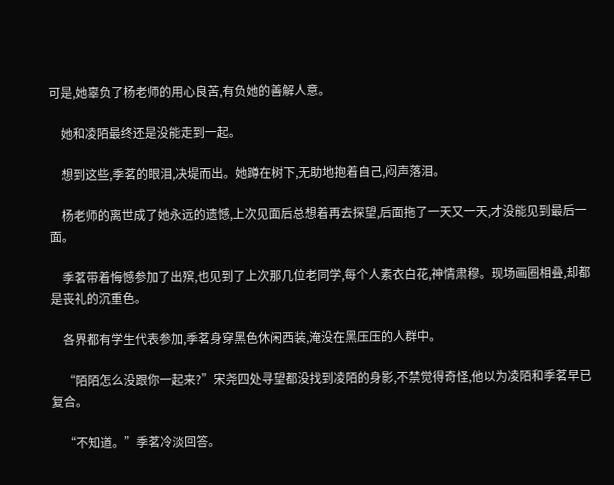可是,她辜负了杨老师的用心良苦,有负她的善解人意。

    她和凌陌最终还是没能走到一起。

    想到这些,季茗的眼泪,决堤而出。她蹲在树下,无助地抱着自己,闷声落泪。

    杨老师的离世成了她永远的遗憾,上次见面后总想着再去探望,后面拖了一天又一天,才没能见到最后一面。

    季茗带着悔憾参加了出殡,也见到了上次那几位老同学,每个人素衣白花,神情肃穆。现场画圈相叠,却都是丧礼的沉重色。

    各界都有学生代表参加,季茗身穿黑色休闲西装,淹没在黑压压的人群中。

    “陌陌怎么没跟你一起来?”宋尧四处寻望都没找到凌陌的身影,不禁觉得奇怪,他以为凌陌和季茗早已复合。

    “不知道。”季茗冷淡回答。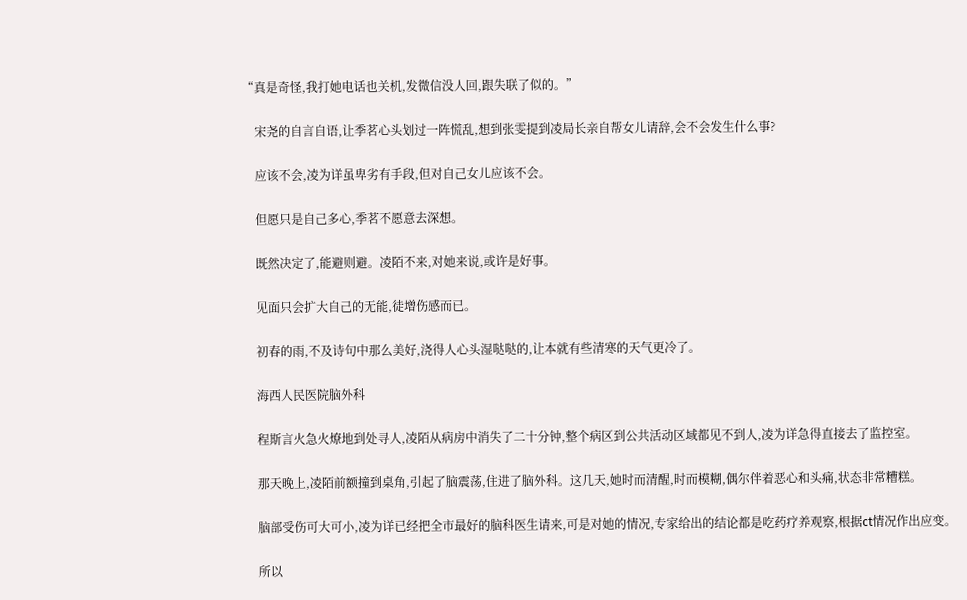“真是奇怪,我打她电话也关机,发微信没人回,跟失联了似的。”

    宋尧的自言自语,让季茗心头划过一阵慌乱,想到张雯提到凌局长亲自帮女儿请辞,会不会发生什么事?

    应该不会,凌为详虽卑劣有手段,但对自己女儿应该不会。

    但愿只是自己多心,季茗不愿意去深想。

    既然决定了,能避则避。凌陌不来,对她来说,或许是好事。

    见面只会扩大自己的无能,徒增伤感而已。

    初春的雨,不及诗句中那么美好,浇得人心头湿哒哒的,让本就有些清寒的天气更冷了。

    海西人民医院脑外科

    程斯言火急火燎地到处寻人,凌陌从病房中消失了二十分钟,整个病区到公共活动区域都见不到人,凌为详急得直接去了监控室。

    那天晚上,凌陌前额撞到桌角,引起了脑震荡,住进了脑外科。这几天,她时而清醒,时而模糊,偶尔伴着恶心和头痛,状态非常糟糕。

    脑部受伤可大可小,凌为详已经把全市最好的脑科医生请来,可是对她的情况,专家给出的结论都是吃药疗养观察,根据ct情况作出应变。

    所以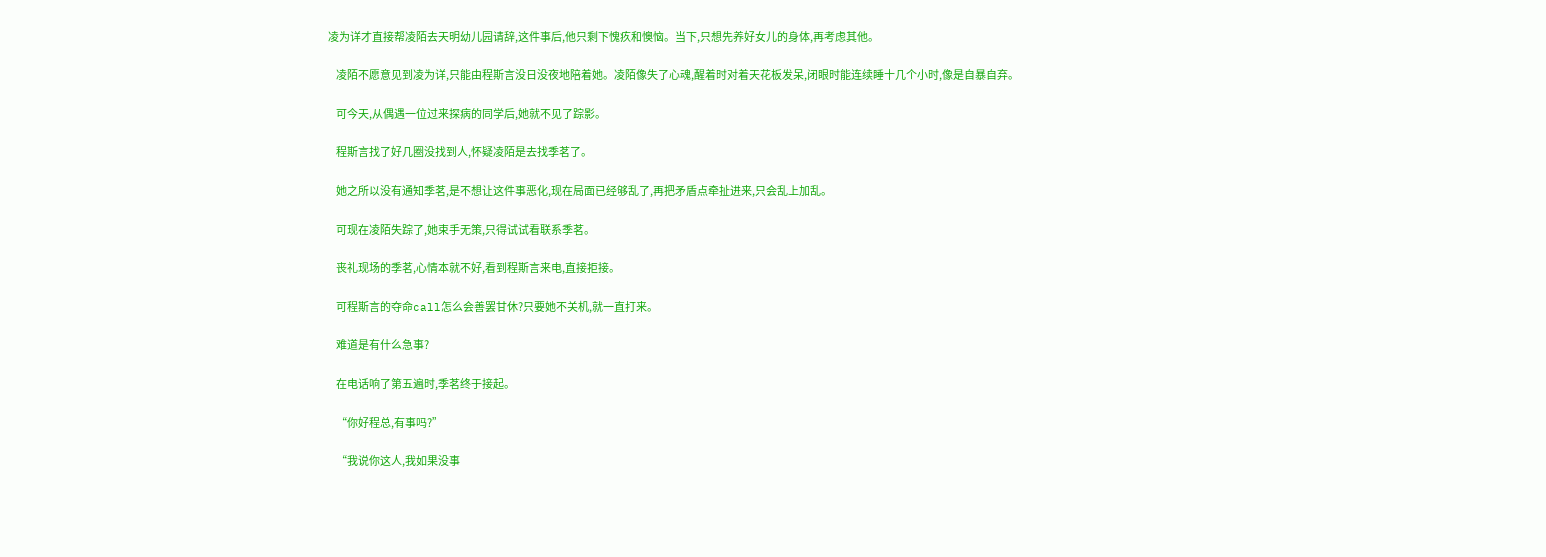凌为详才直接帮凌陌去天明幼儿园请辞,这件事后,他只剩下愧疚和懊恼。当下,只想先养好女儿的身体,再考虑其他。

    凌陌不愿意见到凌为详,只能由程斯言没日没夜地陪着她。凌陌像失了心魂,醒着时对着天花板发呆,闭眼时能连续睡十几个小时,像是自暴自弃。

    可今天,从偶遇一位过来探病的同学后,她就不见了踪影。

    程斯言找了好几圈没找到人,怀疑凌陌是去找季茗了。

    她之所以没有通知季茗,是不想让这件事恶化,现在局面已经够乱了,再把矛盾点牵扯进来,只会乱上加乱。

    可现在凌陌失踪了,她束手无策,只得试试看联系季茗。

    丧礼现场的季茗,心情本就不好,看到程斯言来电,直接拒接。

    可程斯言的夺命call怎么会善罢甘休?只要她不关机,就一直打来。

    难道是有什么急事?

    在电话响了第五遍时,季茗终于接起。

    “你好程总,有事吗?”

    “我说你这人,我如果没事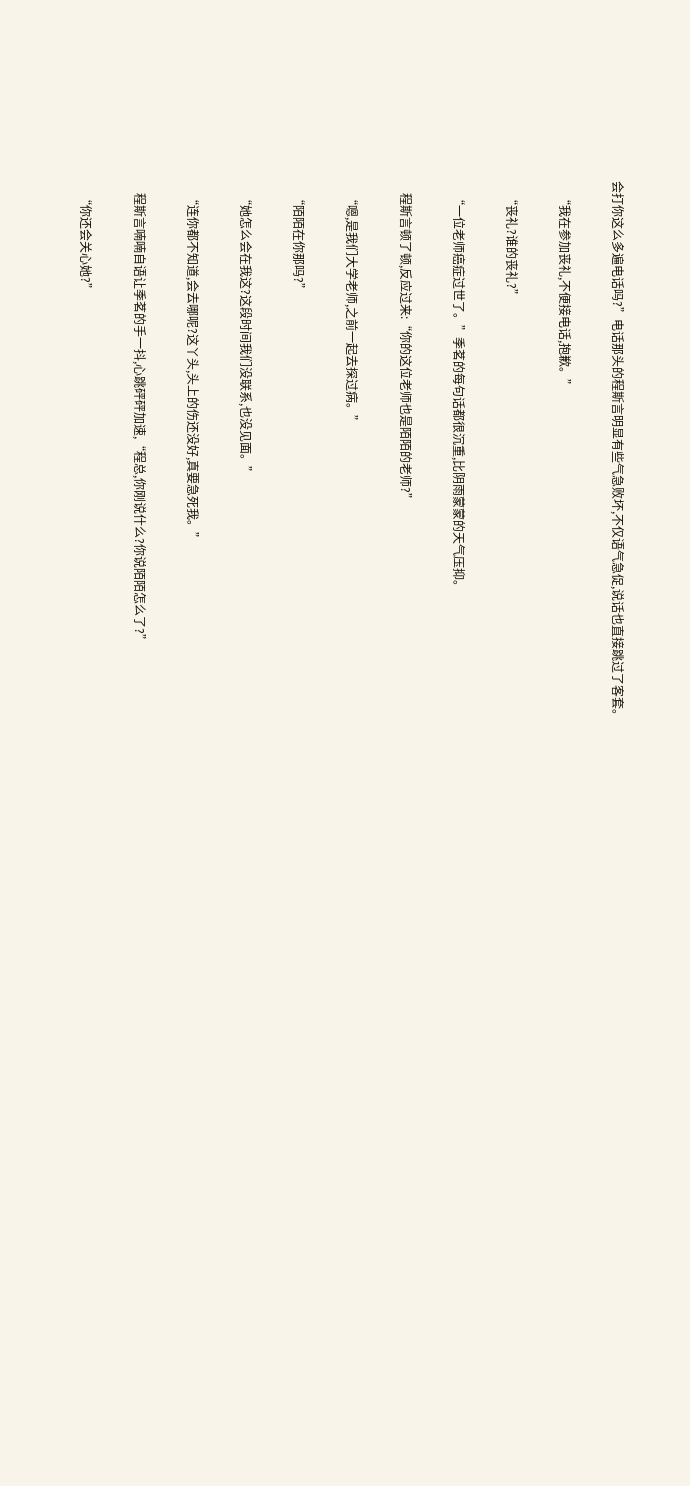会打你这么多遍电话吗?”电话那头的程斯言明显有些气急败坏,不仅语气急促,说话也直接跳过了客套。

    “我在参加丧礼,不便接电话,抱歉。”

    “丧礼?谁的丧礼?”

    “一位老师癌症过世了。”季茗的每句话都很沉重,比阴雨蒙蒙的天气压抑。

    程斯言顿了顿,反应过来:“你的这位老师也是陌陌的老师?”

    “嗯,是我们大学老师,之前一起去探过病。”

    “陌陌在你那吗?”

    “她怎么会在我这?这段时间我们没联系,也没见面。”

    “连你都不知道,会去哪呢?这丫头,头上的伤还没好,真要急死我。”

    程斯言喃喃自语让季茗的手一抖,心跳砰砰加速,“程总,你刚说什么?你说陌陌怎么了?”

    “你还会关心她?”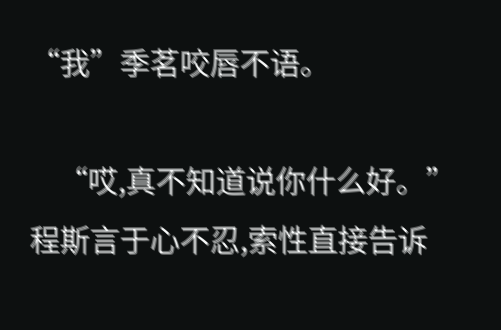“我”季茗咬唇不语。

    “哎,真不知道说你什么好。”程斯言于心不忍,索性直接告诉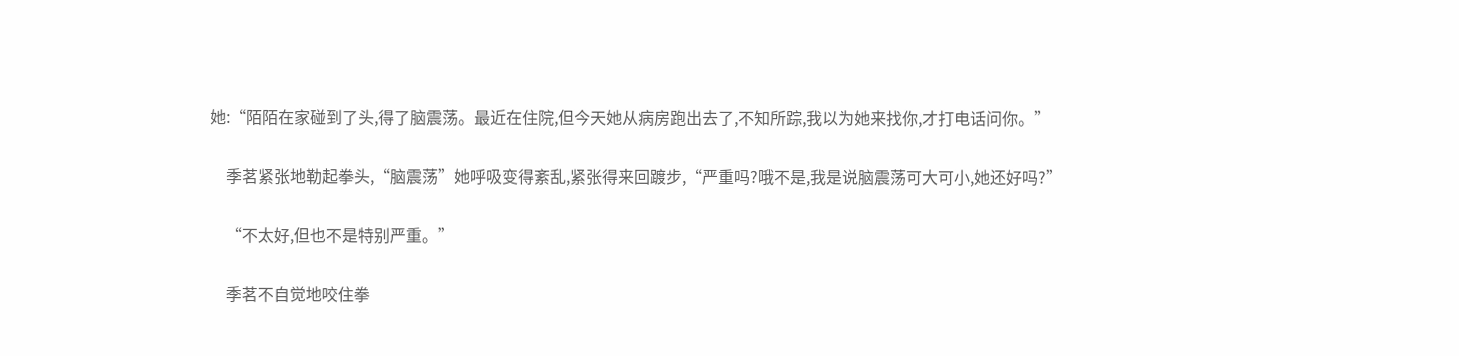她:“陌陌在家碰到了头,得了脑震荡。最近在住院,但今天她从病房跑出去了,不知所踪,我以为她来找你,才打电话问你。”

    季茗紧张地勒起拳头,“脑震荡”她呼吸变得紊乱,紧张得来回踱步,“严重吗?哦不是,我是说脑震荡可大可小,她还好吗?”

    “不太好,但也不是特别严重。”

    季茗不自觉地咬住拳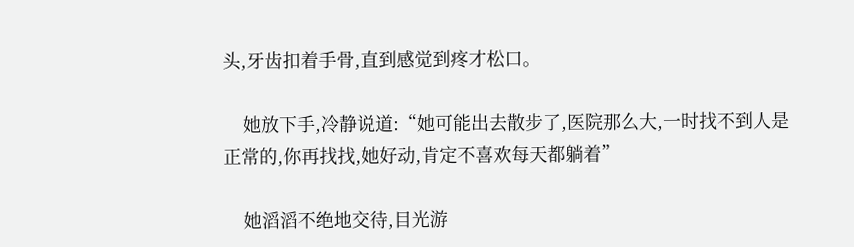头,牙齿扣着手骨,直到感觉到疼才松口。

    她放下手,冷静说道:“她可能出去散步了,医院那么大,一时找不到人是正常的,你再找找,她好动,肯定不喜欢每天都躺着”

    她滔滔不绝地交待,目光游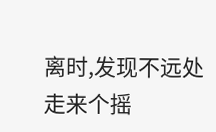离时,发现不远处走来个摇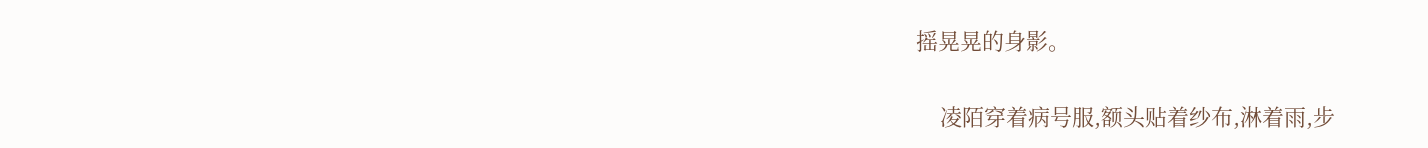摇晃晃的身影。

    凌陌穿着病号服,额头贴着纱布,淋着雨,步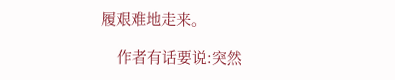履艰难地走来。

    作者有话要说:突然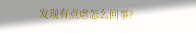发现有点虐怎么回事?